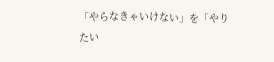「やらなきゃいけない」を「やりたい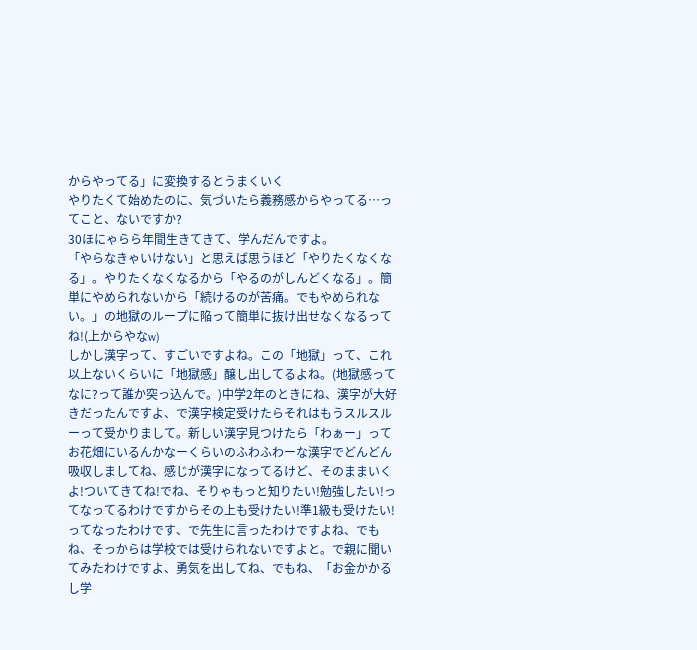からやってる」に変換するとうまくいく
やりたくて始めたのに、気づいたら義務感からやってる…ってこと、ないですか?
30ほにゃらら年間生きてきて、学んだんですよ。
「やらなきゃいけない」と思えば思うほど「やりたくなくなる」。やりたくなくなるから「やるのがしんどくなる」。簡単にやめられないから「続けるのが苦痛。でもやめられない。」の地獄のループに陥って簡単に抜け出せなくなるってね!(上からやなw)
しかし漢字って、すごいですよね。この「地獄」って、これ以上ないくらいに「地獄感」醸し出してるよね。(地獄感ってなに?って誰か突っ込んで。)中学2年のときにね、漢字が大好きだったんですよ、で漢字検定受けたらそれはもうスルスルーって受かりまして。新しい漢字見つけたら「わぁー」ってお花畑にいるんかなーくらいのふわふわーな漢字でどんどん吸収しましてね、感じが漢字になってるけど、そのままいくよ!ついてきてね!でね、そりゃもっと知りたい!勉強したい!ってなってるわけですからその上も受けたい!準1級も受けたい!ってなったわけです、で先生に言ったわけですよね、でもね、そっからは学校では受けられないですよと。で親に聞いてみたわけですよ、勇気を出してね、でもね、「お金かかるし学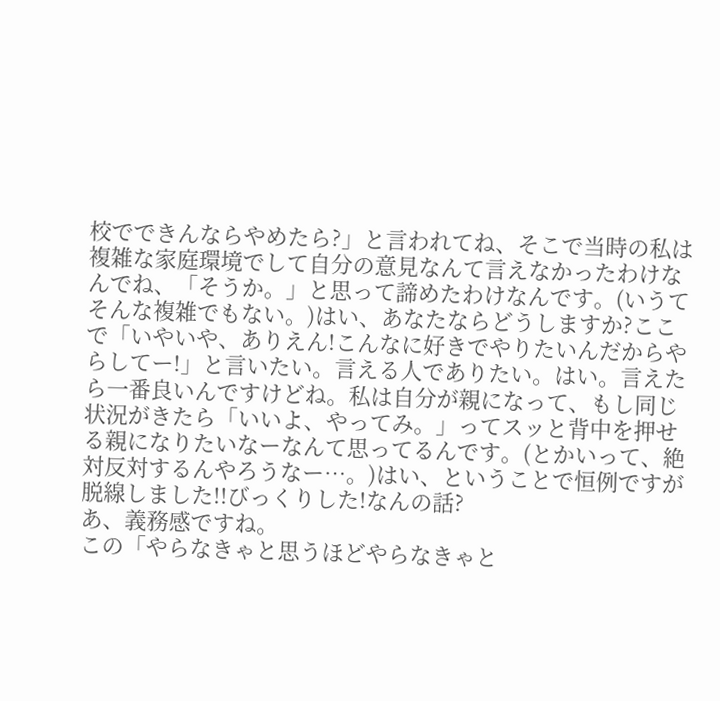校でできんならやめたら?」と言われてね、そこで当時の私は複雑な家庭環境でして自分の意見なんて言えなかったわけなんでね、「そうか。」と思って諦めたわけなんです。(いうてそんな複雑でもない。)はい、あなたならどうしますか?ここで「いやいや、ありえん!こんなに好きでやりたいんだからやらしてー!」と言いたい。言える人でありたい。はい。言えたら一番良いんですけどね。私は自分が親になって、もし同じ状況がきたら「いいよ、やってみ。」ってスッと背中を押せる親になりたいなーなんて思ってるんです。(とかいって、絶対反対するんやろうなー…。)はい、ということで恒例ですが脱線しました!!びっくりした!なんの話?
あ、義務感ですね。
この「やらなきゃと思うほどやらなきゃと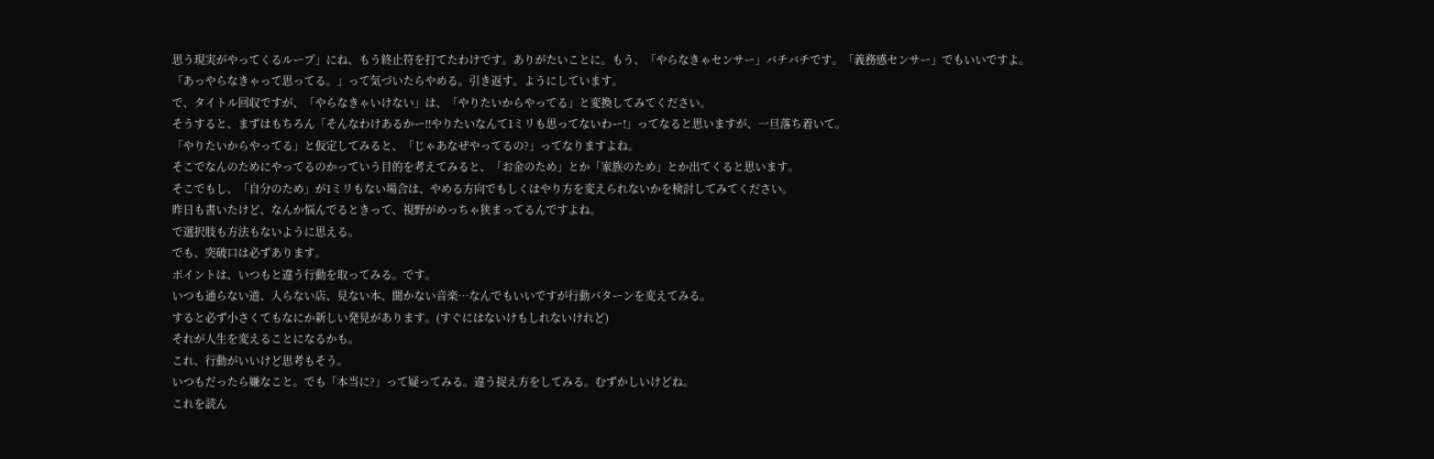思う現実がやってくるループ」にね、もう終止符を打てたわけです。ありがたいことに。もう、「やらなきゃセンサー」バチバチです。「義務感センサー」でもいいですよ。
「あっやらなきゃって思ってる。」って気づいたらやめる。引き返す。ようにしています。
で、タイトル回収ですが、「やらなきゃいけない」は、「やりたいからやってる」と変換してみてください。
そうすると、まずはもちろん「そんなわけあるかー!!やりたいなんて1ミリも思ってないわー!」ってなると思いますが、一旦落ち着いて。
「やりたいからやってる」と仮定してみると、「じゃあなぜやってるの?」ってなりますよね。
そこでなんのためにやってるのかっていう目的を考えてみると、「お金のため」とか「家族のため」とか出てくると思います。
そこでもし、「自分のため」が1ミリもない場合は、やめる方向でもしくはやり方を変えられないかを検討してみてください。
昨日も書いたけど、なんか悩んでるときって、視野がめっちゃ狭まってるんですよね。
で選択肢も方法もないように思える。
でも、突破口は必ずあります。
ポイントは、いつもと違う行動を取ってみる。です。
いつも通らない道、入らない店、見ない本、聞かない音楽…なんでもいいですが行動パターンを変えてみる。
すると必ず小さくてもなにか新しい発見があります。(すぐにはないけもしれないけれど)
それが人生を変えることになるかも。
これ、行動がいいけど思考もそう。
いつもだったら嫌なこと。でも「本当に?」って疑ってみる。違う捉え方をしてみる。むずかしいけどね。
これを読ん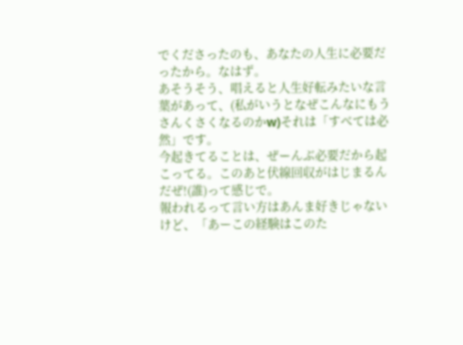でくださったのも、あなたの人生に必要だったから。なはず。
あそうそう、唱えると人生好転みたいな言葉があって、(私がいうとなぜこんなにもうさんくさくなるのかw)それは「すべては必然」です。
今起きてることは、ぜーんぶ必要だから起こってる。このあと伏線回収がはじまるんだぜ!(誰)って感じで。
報われるって言い方はあんま好きじゃないけど、「あーこの経験はこのた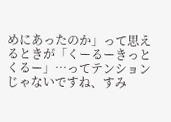めにあったのか」って思えるときが「くーるーきっとくるー」…ってテンションじゃないですね、すみ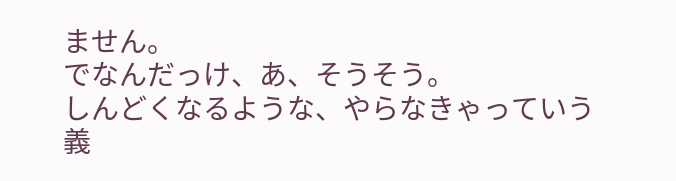ません。
でなんだっけ、あ、そうそう。
しんどくなるような、やらなきゃっていう義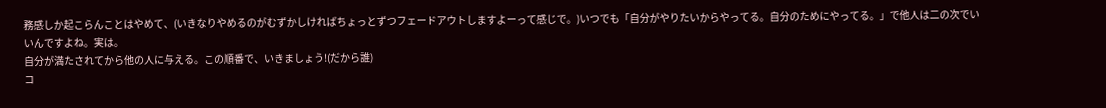務感しか起こらんことはやめて、(いきなりやめるのがむずかしければちょっとずつフェードアウトしますよーって感じで。)いつでも「自分がやりたいからやってる。自分のためにやってる。」で他人は二の次でいいんですよね。実は。
自分が満たされてから他の人に与える。この順番で、いきましょう!(だから誰)
コ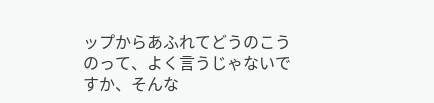ップからあふれてどうのこうのって、よく言うじゃないですか、そんな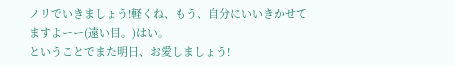ノリでいきましょう!軽くね、もう、自分にいいきかせてますよーー(遠い目。)はい。
ということでまた明日、お愛しましょう!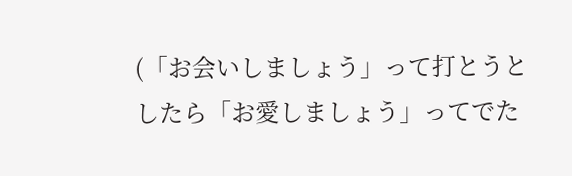(「お会いしましょう」って打とうとしたら「お愛しましょう」ってでた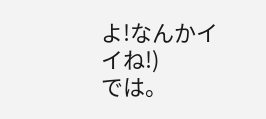よ!なんかイイね!)
では。